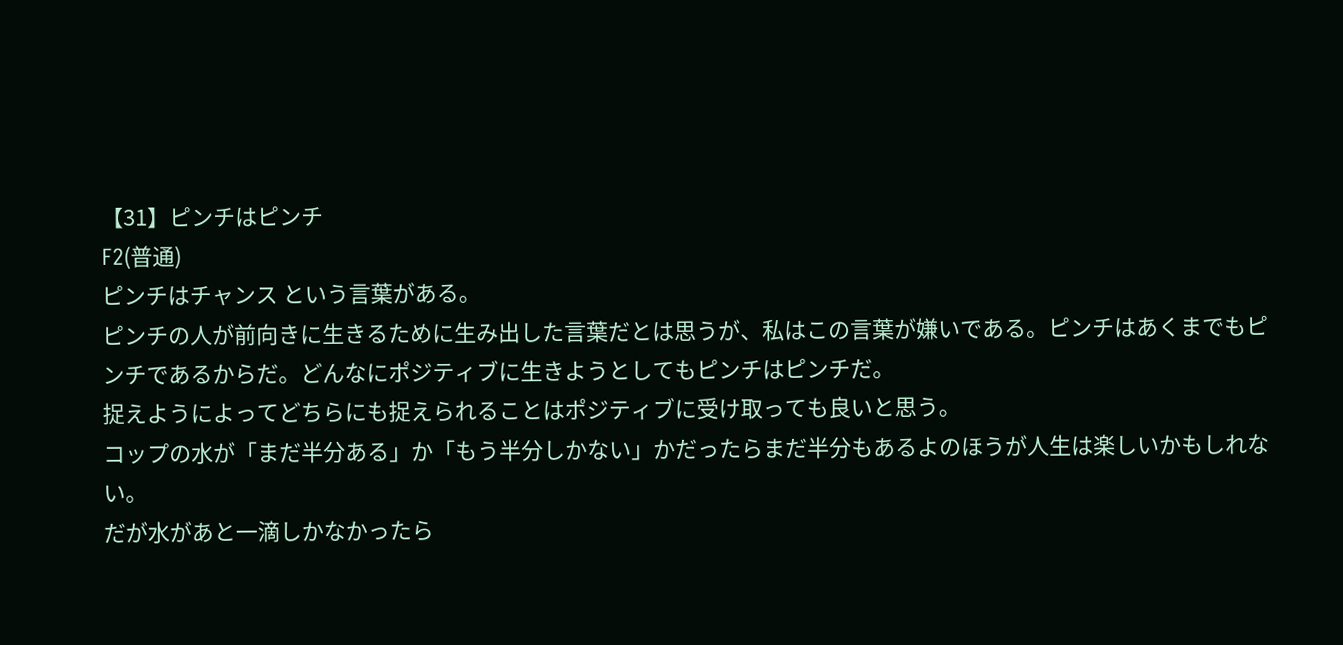【31】ピンチはピンチ
F2(普通)
ピンチはチャンス という言葉がある。
ピンチの人が前向きに生きるために生み出した言葉だとは思うが、私はこの言葉が嫌いである。ピンチはあくまでもピンチであるからだ。どんなにポジティブに生きようとしてもピンチはピンチだ。
捉えようによってどちらにも捉えられることはポジティブに受け取っても良いと思う。
コップの水が「まだ半分ある」か「もう半分しかない」かだったらまだ半分もあるよのほうが人生は楽しいかもしれない。
だが水があと一滴しかなかったら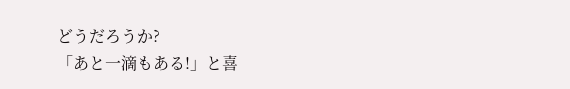どうだろうか?
「あと一滴もある!」と喜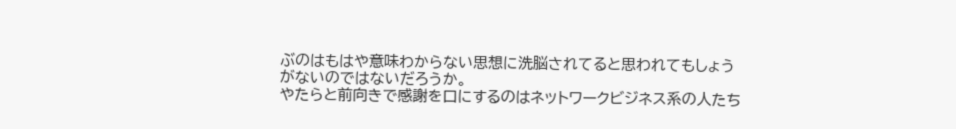ぶのはもはや意味わからない思想に洗脳されてると思われてもしょうがないのではないだろうか。
やたらと前向きで感謝を口にするのはネットワークビジネス系の人たち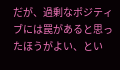だが、過剰なポジティブには罠があると思ったほうがよい、とい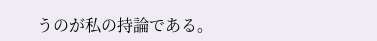うのが私の持論である。